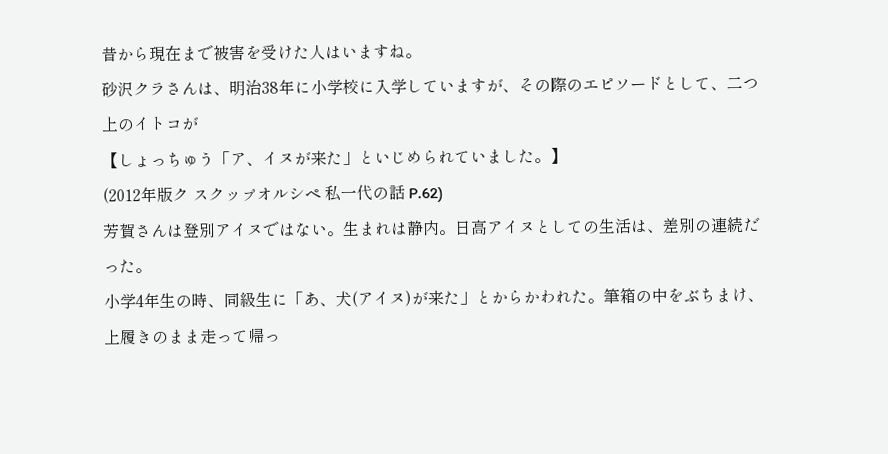昔から現在まで被害を受けた人はいますね。
砂沢クラさんは、明治38年に小学校に入学していますが、その際のエピソードとして、二つ上のイトコが
【しょっちゅう「ア、イヌが来た」といじめられていました。】
(2012年版ク スクッㇷ゚オルシペ 私一代の話 P.62)
芳賀さんは登別アイヌではない。生まれは静内。日高アイヌとしての生活は、差別の連続だった。
小学4年生の時、同級生に「あ、犬(アイヌ)が来た」とからかわれた。筆箱の中をぶちまけ、上履きのまま走って帰っ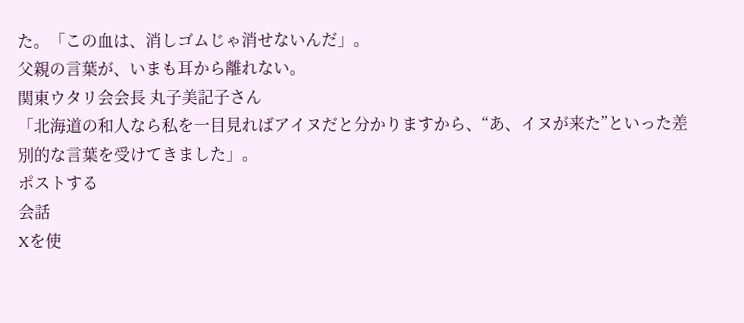た。「この血は、消しゴムじゃ消せないんだ」。
父親の言葉が、いまも耳から離れない。
関東ウタリ会会長 丸子美記子さん
「北海道の和人なら私を一目見ればアイヌだと分かりますから、“あ、イヌが来た”といった差別的な言葉を受けてきました」。
ポストする
会話
Xを使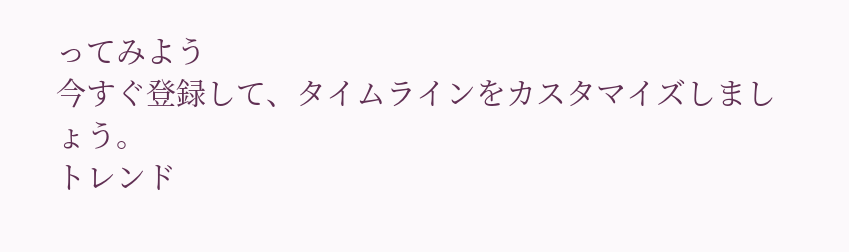ってみよう
今すぐ登録して、タイムラインをカスタマイズしましょう。
トレンド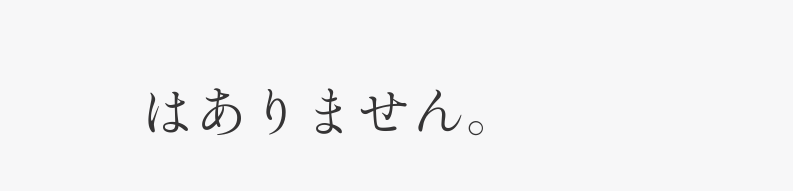はありません。